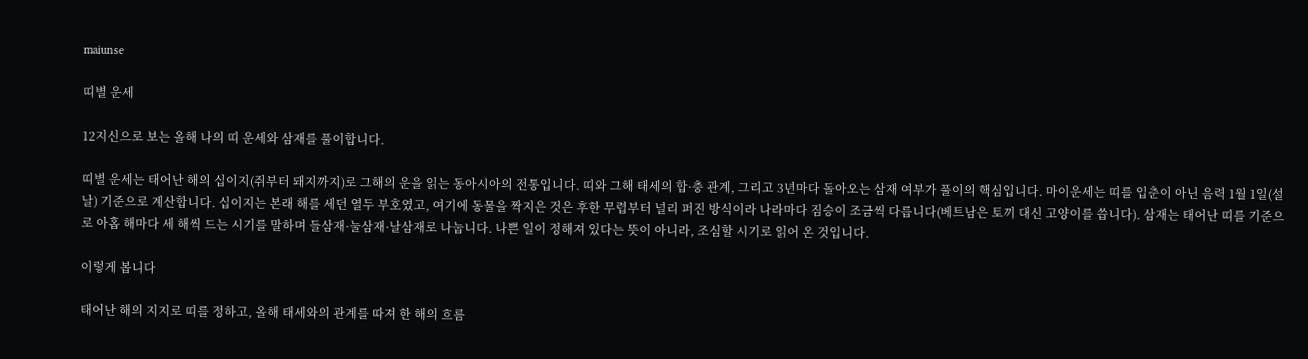maiunse

띠별 운세

12지신으로 보는 올해 나의 띠 운세와 삼재를 풀이합니다.

띠별 운세는 태어난 해의 십이지(쥐부터 돼지까지)로 그해의 운을 읽는 동아시아의 전통입니다. 띠와 그해 태세의 합·충 관계, 그리고 3년마다 돌아오는 삼재 여부가 풀이의 핵심입니다. 마이운세는 띠를 입춘이 아닌 음력 1월 1일(설날) 기준으로 계산합니다. 십이지는 본래 해를 세던 열두 부호였고, 여기에 동물을 짝지은 것은 후한 무렵부터 널리 퍼진 방식이라 나라마다 짐승이 조금씩 다릅니다(베트남은 토끼 대신 고양이를 씁니다). 삼재는 태어난 띠를 기준으로 아홉 해마다 세 해씩 드는 시기를 말하며 들삼재·눌삼재·날삼재로 나눕니다. 나쁜 일이 정해져 있다는 뜻이 아니라, 조심할 시기로 읽어 온 것입니다.

이렇게 봅니다

태어난 해의 지지로 띠를 정하고, 올해 태세와의 관계를 따져 한 해의 흐름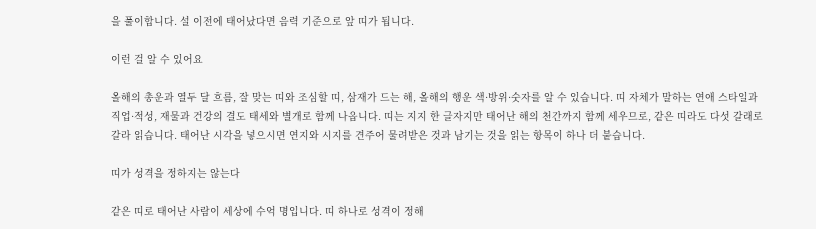을 풀이합니다. 설 이전에 태어났다면 음력 기준으로 앞 띠가 됩니다.

이런 걸 알 수 있어요

올해의 총운과 열두 달 흐름, 잘 맞는 띠와 조심할 띠, 삼재가 드는 해, 올해의 행운 색·방위·숫자를 알 수 있습니다. 띠 자체가 말하는 연애 스타일과 직업·적성, 재물과 건강의 결도 태세와 별개로 함께 나옵니다. 띠는 지지 한 글자지만 태어난 해의 천간까지 함께 세우므로, 같은 띠라도 다섯 갈래로 갈라 읽습니다. 태어난 시각을 넣으시면 연지와 시지를 견주어 물려받은 것과 남기는 것을 읽는 항목이 하나 더 붙습니다.

띠가 성격을 정하지는 않는다

같은 띠로 태어난 사람이 세상에 수억 명입니다. 띠 하나로 성격이 정해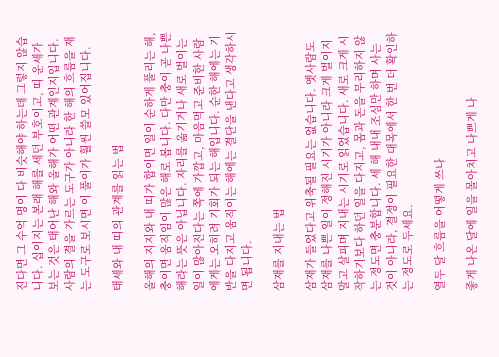진다면 그 수억 명이 다 비슷해야 하는데 그렇지 않습니다. 십이지는 본래 해를 세던 부호이고, 띠 운세가 보는 것은 태어난 해와 올해가 어떤 관계인지입니다. 사람의 결을 가르는 도구가 아니라 한 해의 흐름을 재는 도구로 보시면 이 풀이가 훨씬 쓸모 있어집니다.

태세와 내 띠의 관계를 읽는 법

올해의 지지와 내 띠가 합이면 일이 순하게 풀리는 해, 충이면 움직임이 많은 해로 봅니다. 다만 충이 곧 나쁜 해라는 뜻은 아닙니다. 자리를 옮기거나 새로 벌이는 일이 많아진다는 쪽에 가깝고, 마음먹고 준비한 사람에게는 오히려 기회가 되는 해입니다. 순한 해에는 기반을 다지고 움직이는 해에는 결단을 낸다고 생각하시면 됩니다.

삼재를 지내는 법

삼재가 들었다고 위축될 필요는 없습니다. 옛사람도 삼재를 나쁜 일이 정해진 시기가 아니라 크게 벌이지 말고 살피며 지내는 시기로 읽었습니다. 새로 크게 시작하기보다 하던 일을 다지고, 몸과 돈을 무리하지 않는 정도면 충분합니다. 세 해 내내 조심만 하며 사는 것이 아니라, 결정이 필요한 대목에서 한 번 더 확인하는 정도로 두세요.

열두 달 흐름을 어떻게 쓰나

좋게 나온 달에 일을 몰아치고 나쁘게 나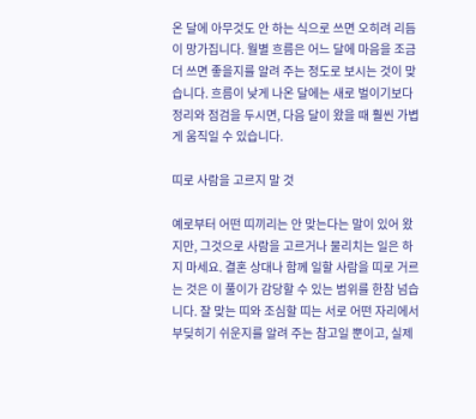온 달에 아무것도 안 하는 식으로 쓰면 오히려 리듬이 망가집니다. 월별 흐름은 어느 달에 마음을 조금 더 쓰면 좋을지를 알려 주는 정도로 보시는 것이 맞습니다. 흐름이 낮게 나온 달에는 새로 벌이기보다 정리와 점검을 두시면, 다음 달이 왔을 때 훨씬 가볍게 움직일 수 있습니다.

띠로 사람을 고르지 말 것

예로부터 어떤 띠끼리는 안 맞는다는 말이 있어 왔지만, 그것으로 사람을 고르거나 물리치는 일은 하지 마세요. 결혼 상대나 함께 일할 사람을 띠로 거르는 것은 이 풀이가 감당할 수 있는 범위를 한참 넘습니다. 잘 맞는 띠와 조심할 띠는 서로 어떤 자리에서 부딪히기 쉬운지를 알려 주는 참고일 뿐이고, 실제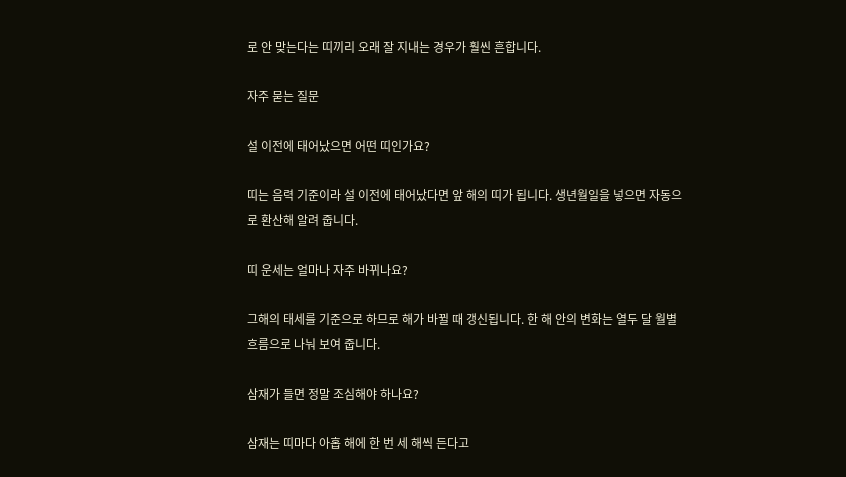로 안 맞는다는 띠끼리 오래 잘 지내는 경우가 훨씬 흔합니다.

자주 묻는 질문

설 이전에 태어났으면 어떤 띠인가요?

띠는 음력 기준이라 설 이전에 태어났다면 앞 해의 띠가 됩니다. 생년월일을 넣으면 자동으로 환산해 알려 줍니다.

띠 운세는 얼마나 자주 바뀌나요?

그해의 태세를 기준으로 하므로 해가 바뀔 때 갱신됩니다. 한 해 안의 변화는 열두 달 월별 흐름으로 나눠 보여 줍니다.

삼재가 들면 정말 조심해야 하나요?

삼재는 띠마다 아홉 해에 한 번 세 해씩 든다고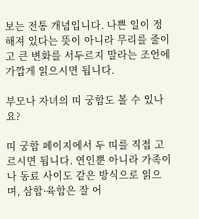보는 전통 개념입니다. 나쁜 일이 정해져 있다는 뜻이 아니라 무리를 줄이고 큰 변화를 서두르지 말라는 조언에 가깝게 읽으시면 됩니다.

부모나 자녀의 띠 궁합도 볼 수 있나요?

띠 궁합 페이지에서 두 띠를 직접 고르시면 됩니다. 연인뿐 아니라 가족이나 동료 사이도 같은 방식으로 읽으며, 삼합·육합은 잘 어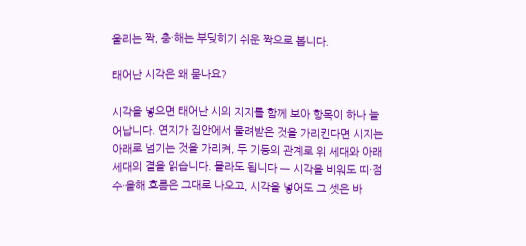울리는 짝, 충·해는 부딪히기 쉬운 짝으로 봅니다.

태어난 시각은 왜 묻나요?

시각을 넣으면 태어난 시의 지지를 함께 보아 항목이 하나 늘어납니다. 연지가 집안에서 물려받은 것을 가리킨다면 시지는 아래로 넘기는 것을 가리켜, 두 기둥의 관계로 위 세대와 아래 세대의 결을 읽습니다. 몰라도 됩니다 — 시각을 비워도 띠·점수·올해 흐름은 그대로 나오고, 시각을 넣어도 그 셋은 바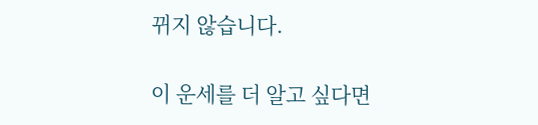뀌지 않습니다.

이 운세를 더 알고 싶다면